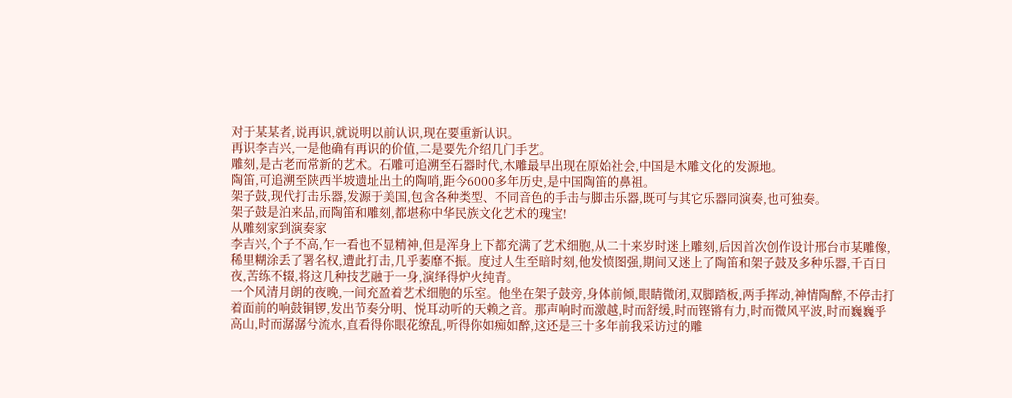对于某某者,说再识,就说明以前认识,现在要重新认识。
再识李吉兴,一是他确有再识的价值,二是要先介绍几门手艺。
雕刻,是古老而常新的艺术。石雕可追溯至石器时代,木雕最早出现在原始社会,中国是木雕文化的发源地。
陶笛,可追溯至陕西半坡遗址出土的陶哨,距今6000多年历史,是中国陶笛的鼻祖。
架子鼓,现代打击乐器,发源于美国,包含各种类型、不同音色的手击与脚击乐器,既可与其它乐器同演奏,也可独奏。
架子鼓是泊来品,而陶笛和雕刻,都堪称中华民族文化艺术的瑰宝!
从雕刻家到演奏家
李吉兴,个子不高,乍一看也不显精神,但是浑身上下都充满了艺术细胞,从二十来岁时迷上雕刻,后因首次创作设计邢台市某雕像,稀里糊涂丢了署名权,遭此打击,几乎萎靡不振。度过人生至暗时刻,他发愤图强,期间又迷上了陶笛和架子鼓及多种乐器,千百日夜,苦练不辍,将这几种技艺融于一身,演绎得炉火纯青。
一个风清月朗的夜晚,一间充盈着艺术细胞的乐室。他坐在架子鼓旁,身体前倾,眼睛微闭,双脚踏板,两手挥动,神情陶醉,不停击打着面前的响鼓铜锣,发出节奏分明、悦耳动听的天赖之音。那声响时而激越,时而舒缓,时而铿锵有力,时而微风平波,时而巍巍乎高山,时而潺潺兮流水,直看得你眼花缭乱,听得你如痴如醉,这还是三十多年前我采访过的雕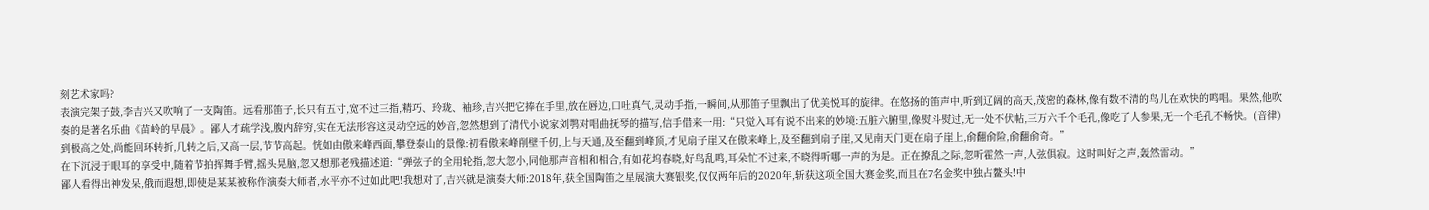刻艺术家吗?
表演完架子鼓,李吉兴又吹响了一支陶笛。远看那笛子,长只有五寸,宽不过三指,精巧、玲珑、袖珍,吉兴把它捧在手里,放在唇边,口吐真气,灵动手指,一瞬间,从那笛子里飘出了优美悦耳的旋律。在悠扬的笛声中,听到辽阔的高天,茂密的森林,像有数不清的鸟儿在欢快的鸣唱。果然,他吹奏的是著名乐曲《苗岭的早晨》。鄙人才疏学浅,腹内辞穷,实在无法形容这灵动空远的妙音,忽然想到了清代小说家刘鹗对唱曲抚琴的描写,信手借来一用:“只觉入耳有说不出来的妙境:五脏六腑里,像熨斗熨过,无一处不伏帖,三万六千个毛孔,像吃了人参果,无一个毛孔不畅快。(音律)到极高之处,尚能回环转折,几转之后,又高一层,节节高起。恍如由傲来峰西面,攀登泰山的景像:初看傲来峰削壁千仞,上与天通,及至翻到峰顶,才见扇子崖又在傲来峰上,及至翻到扇子崖,又见南天门更在扇子崖上,俞翻俞险,俞翻俞奇。”
在下沉浸于眼耳的享受中,随着节拍挥舞手臂,摇头晃脑,忽又想那老残描述道:“弹弦子的全用轮指,忽大忽小,同他那声音相和相合,有如花坞春晓,好鸟乱鸣,耳朵忙不过来,不晓得听哪一声的为是。正在撩乱之际,忽听霍然一声,人弦俱寂。这时叫好之声,轰然雷动。”
鄙人看得出神发呆,俄而遐想,即使是某某被称作演奏大师者,水平亦不过如此吧!我想对了,吉兴就是演奏大师:2018年,获全国陶笛之星展演大赛银奖,仅仅两年后的2020年,斩获这项全国大赛金奖,而且在7名金奖中独占鳌头!中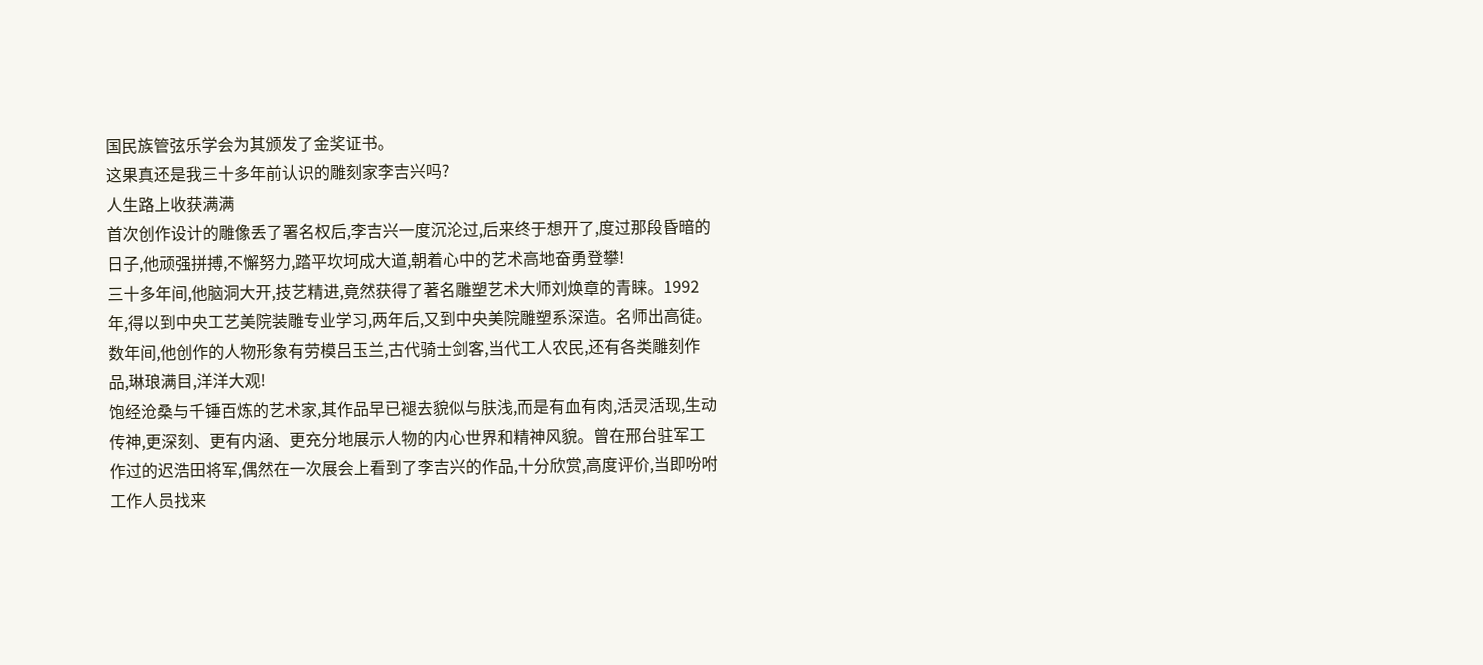国民族管弦乐学会为其颁发了金奖证书。
这果真还是我三十多年前认识的雕刻家李吉兴吗?
人生路上收获满满
首次创作设计的雕像丢了署名权后,李吉兴一度沉沦过,后来终于想开了,度过那段昏暗的日子,他顽强拼搏,不懈努力,踏平坎坷成大道,朝着心中的艺术高地奋勇登攀!
三十多年间,他脑洞大开,技艺精进,竟然获得了著名雕塑艺术大师刘焕章的青睐。1992年,得以到中央工艺美院装雕专业学习,两年后,又到中央美院雕塑系深造。名师出高徒。数年间,他创作的人物形象有劳模吕玉兰,古代骑士剑客,当代工人农民,还有各类雕刻作品,琳琅满目,洋洋大观!
饱经沧桑与千锤百炼的艺术家,其作品早已褪去貌似与肤浅,而是有血有肉,活灵活现,生动传神,更深刻、更有内涵、更充分地展示人物的内心世界和精神风貌。曾在邢台驻军工作过的迟浩田将军,偶然在一次展会上看到了李吉兴的作品,十分欣赏,高度评价,当即吩咐工作人员找来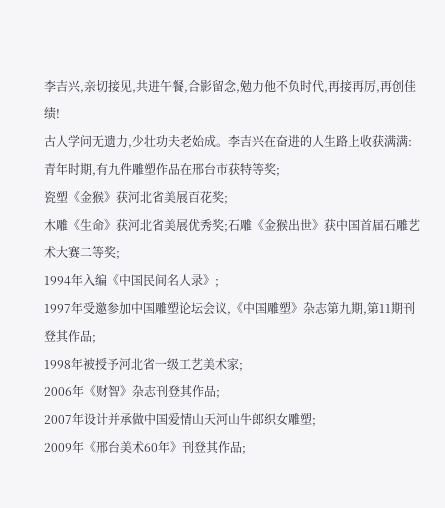李吉兴,亲切接见,共进午餐,合影留念,勉力他不负时代,再接再厉,再创佳绩!
古人学问无遗力,少壮功夫老始成。李吉兴在奋进的人生路上收获满满:
青年时期,有九件雕塑作品在邢台市获特等奖;
瓷塑《金猴》获河北省美展百花奖;
木雕《生命》获河北省美展优秀奖;石雕《金猴出世》获中国首届石雕艺术大赛二等奖;
1994年入编《中国民间名人录》;
1997年受邀参加中国雕塑论坛会议,《中国雕塑》杂志第九期,第11期刊登其作品;
1998年被授予河北省一级工艺美术家;
2006年《财智》杂志刊登其作品;
2007年设计并承做中国爱情山天河山牛郎织女雕塑;
2009年《邢台美术60年》刊登其作品;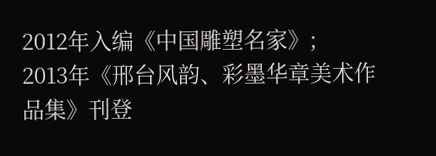2012年入编《中国雕塑名家》;
2013年《邢台风韵、彩墨华章美术作品集》刊登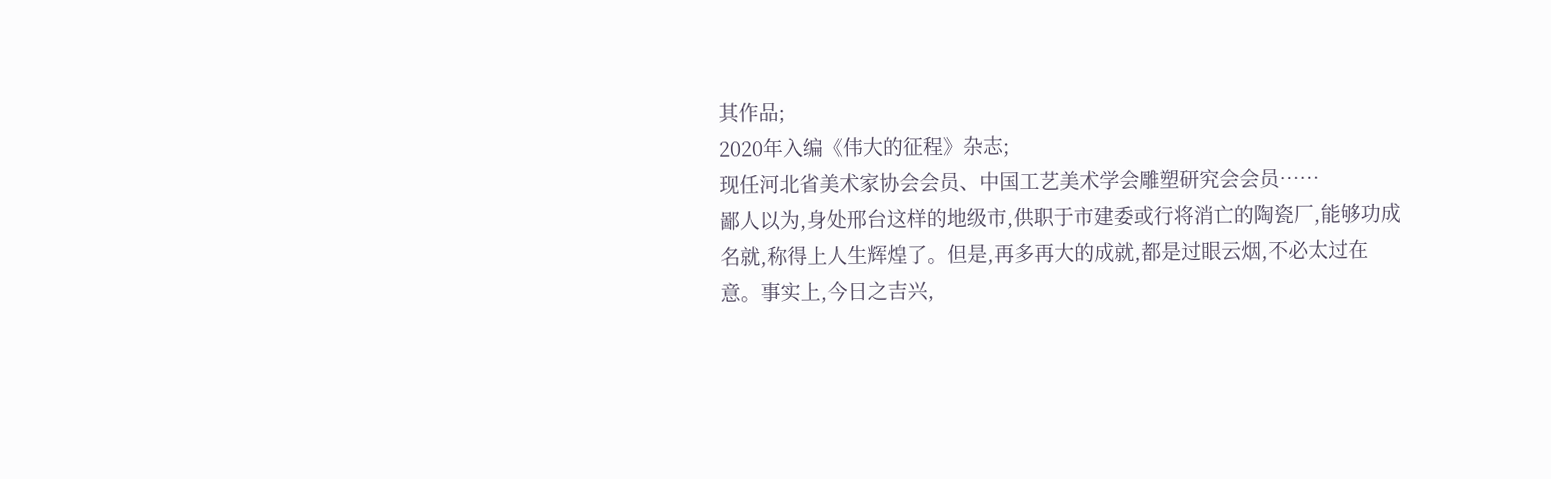其作品;
2020年入编《伟大的征程》杂志;
现任河北省美术家协会会员、中国工艺美术学会雕塑研究会会员……
鄙人以为,身处邢台这样的地级市,供职于市建委或行将消亡的陶瓷厂,能够功成名就,称得上人生辉煌了。但是,再多再大的成就,都是过眼云烟,不必太过在意。事实上,今日之吉兴,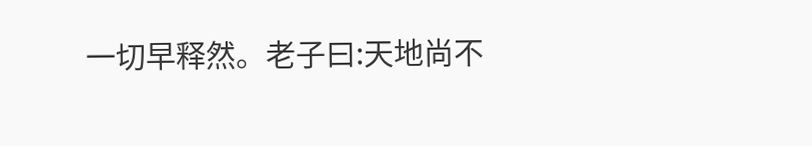一切早释然。老子曰:天地尚不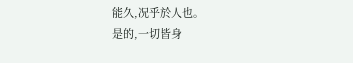能久,况乎於人也。
是的,一切皆身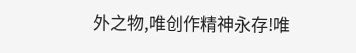外之物,唯创作精神永存!唯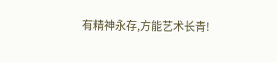有精神永存,方能艺术长青!